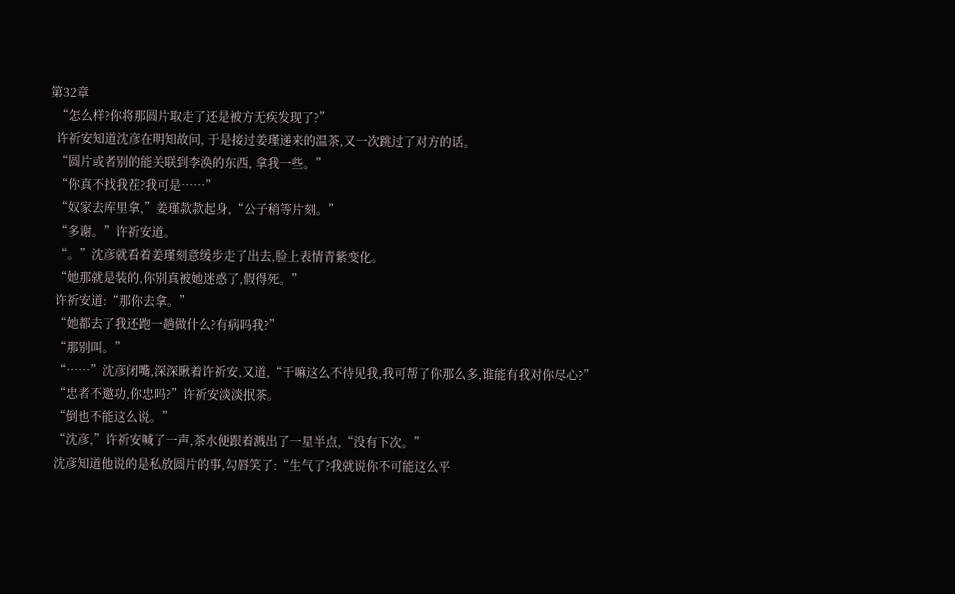第32章
  “怎么样?你将那圆片取走了还是被方无疾发现了?”
  许祈安知道沈彦在明知故问, 于是接过姜瑾递来的温茶,又一次跳过了对方的话。
  “圆片或者别的能关联到李涣的东西, 拿我一些。”
  “你真不找我茬?我可是……”
  “奴家去库里拿,”姜瑾款款起身,“公子稍等片刻。”
  “多谢。”许祈安道。
  “。”沈彦就看着姜瑾刻意缓步走了出去,脸上表情青紫变化。
  “她那就是装的,你别真被她迷惑了,假得死。”
  许祈安道:“那你去拿。”
  “她都去了我还跑一趟做什么?有病吗我?”
  “那别叫。”
  “……”沈彦闭嘴,深深瞅着许祈安,又道,“干嘛这么不待见我,我可帮了你那么多,谁能有我对你尽心?”
  “忠者不邀功,你忠吗?”许祈安淡淡抿茶。
  “倒也不能这么说。”
  “沈彦,”许祈安喊了一声,茶水便跟着溅出了一星半点,“没有下次。”
  沈彦知道他说的是私放圆片的事,勾唇笑了:“生气了?我就说你不可能这么平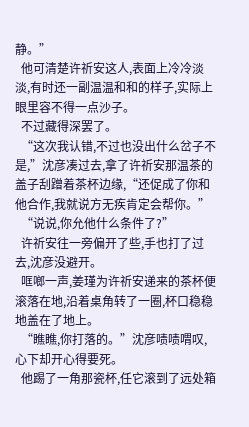静。”
  他可清楚许祈安这人,表面上冷冷淡淡,有时还一副温温和和的样子,实际上眼里容不得一点沙子。
  不过藏得深罢了。
  “这次我认错,不过也没出什么岔子不是,”沈彦凑过去,拿了许祈安那温茶的盖子刮蹭着茶杯边缘,“还促成了你和他合作,我就说方无疾肯定会帮你。”
  “说说,你允他什么条件了?”
  许祈安往一旁偏开了些,手也打了过去,沈彦没避开。
  哐啷一声,姜瑾为许祈安递来的茶杯便滚落在地,沿着桌角转了一圈,杯口稳稳地盖在了地上。
  “瞧瞧,你打落的。”沈彦啧啧喟叹,心下却开心得要死。
  他踢了一角那瓷杯,任它滚到了远处箱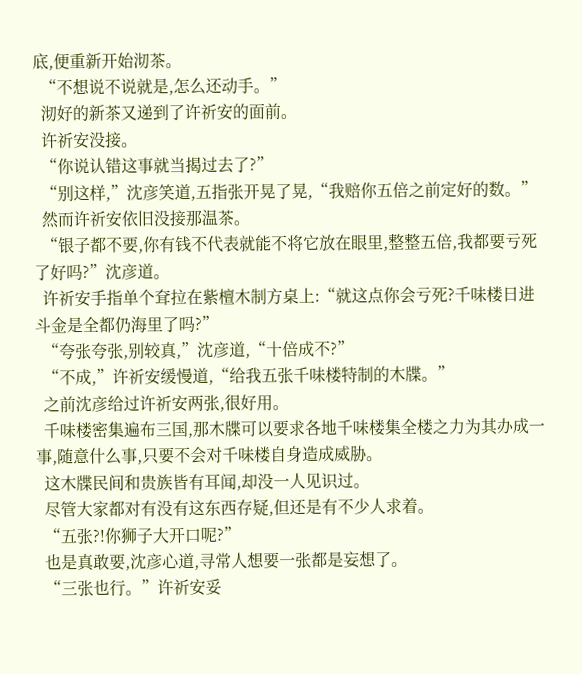底,便重新开始沏茶。
  “不想说不说就是,怎么还动手。”
  沏好的新茶又递到了许祈安的面前。
  许祈安没接。
  “你说认错这事就当揭过去了?”
  “别这样,”沈彦笑道,五指张开晃了晃,“我赔你五倍之前定好的数。”
  然而许祈安依旧没接那温茶。
  “银子都不要,你有钱不代表就能不将它放在眼里,整整五倍,我都要亏死了好吗?”沈彦道。
  许祈安手指单个耷拉在紫檀木制方桌上:“就这点你会亏死?千味楼日进斗金是全都仍海里了吗?”
  “夸张夸张,别较真,”沈彦道,“十倍成不?”
  “不成,”许祈安缓慢道,“给我五张千味楼特制的木牒。”
  之前沈彦给过许祈安两张,很好用。
  千味楼密集遍布三国,那木牒可以要求各地千味楼集全楼之力为其办成一事,随意什么事,只要不会对千味楼自身造成威胁。
  这木牒民间和贵族皆有耳闻,却没一人见识过。
  尽管大家都对有没有这东西存疑,但还是有不少人求着。
  “五张?!你狮子大开口呢?”
  也是真敢要,沈彦心道,寻常人想要一张都是妄想了。
  “三张也行。”许祈安妥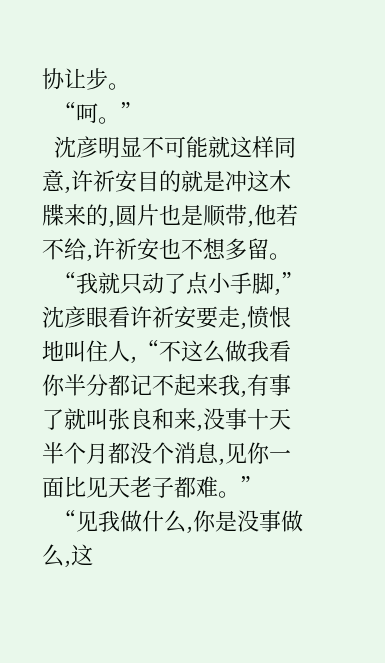协让步。
  “呵。”
  沈彦明显不可能就这样同意,许祈安目的就是冲这木牒来的,圆片也是顺带,他若不给,许祈安也不想多留。
  “我就只动了点小手脚,”沈彦眼看许祈安要走,愤恨地叫住人,“不这么做我看你半分都记不起来我,有事了就叫张良和来,没事十天半个月都没个消息,见你一面比见天老子都难。”
  “见我做什么,你是没事做么,这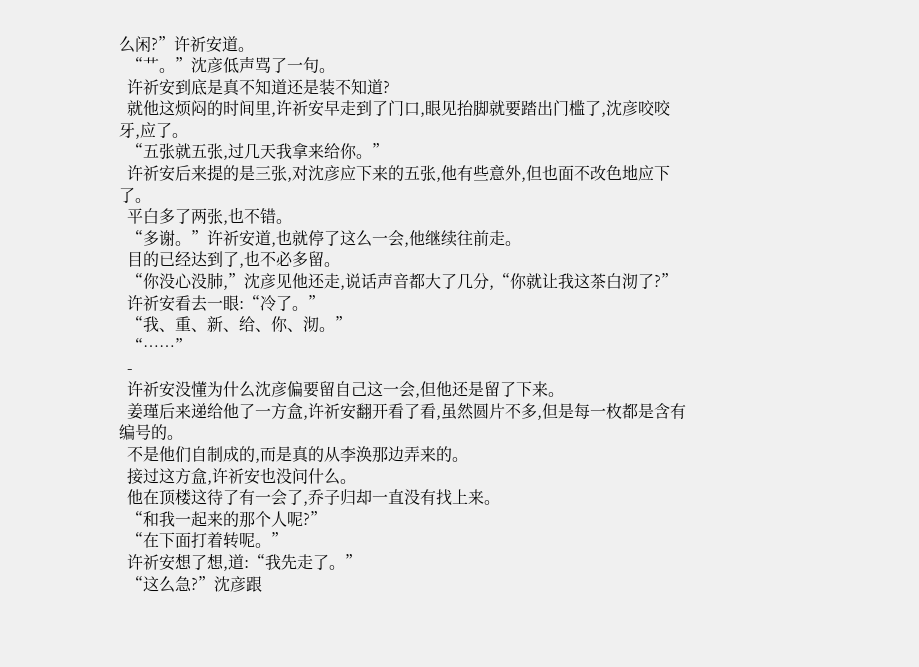么闲?”许祈安道。
  “艹。”沈彦低声骂了一句。
  许祈安到底是真不知道还是装不知道?
  就他这烦闷的时间里,许祈安早走到了门口,眼见抬脚就要踏出门槛了,沈彦咬咬牙,应了。
  “五张就五张,过几天我拿来给你。”
  许祈安后来提的是三张,对沈彦应下来的五张,他有些意外,但也面不改色地应下了。
  平白多了两张,也不错。
  “多谢。”许祈安道,也就停了这么一会,他继续往前走。
  目的已经达到了,也不必多留。
  “你没心没肺,”沈彦见他还走,说话声音都大了几分,“你就让我这茶白沏了?”
  许祈安看去一眼:“冷了。”
  “我、重、新、给、你、沏。”
  “……”
  -
  许祈安没懂为什么沈彦偏要留自己这一会,但他还是留了下来。
  姜瑾后来递给他了一方盒,许祈安翻开看了看,虽然圆片不多,但是每一枚都是含有编号的。
  不是他们自制成的,而是真的从李涣那边弄来的。
  接过这方盒,许祈安也没问什么。
  他在顶楼这待了有一会了,乔子归却一直没有找上来。
  “和我一起来的那个人呢?”
  “在下面打着转呢。”
  许祈安想了想,道:“我先走了。”
  “这么急?”沈彦跟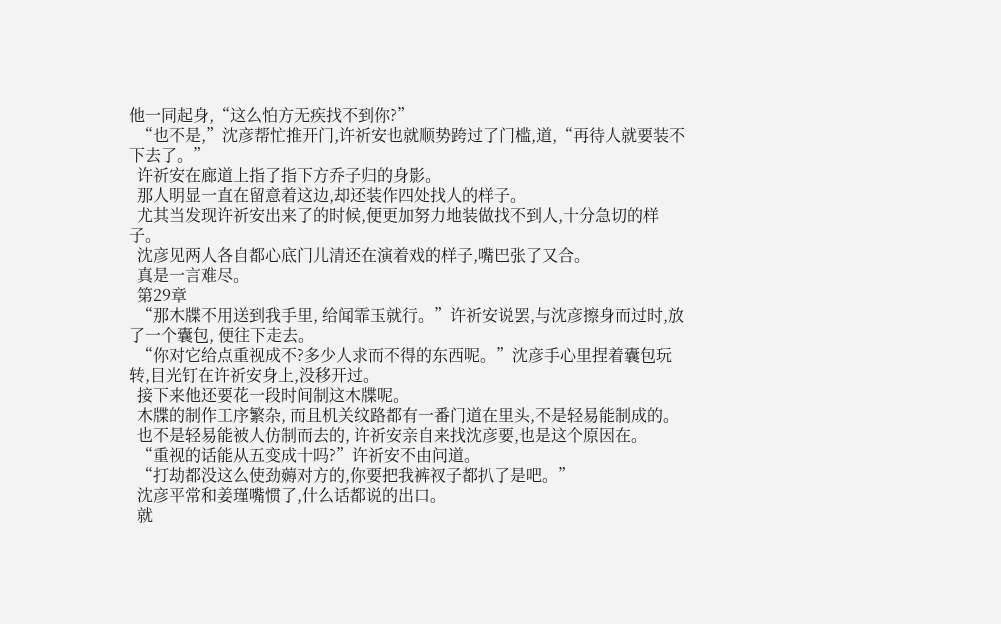他一同起身,“这么怕方无疾找不到你?”
  “也不是,”沈彦帮忙推开门,许祈安也就顺势跨过了门槛,道,“再待人就要装不下去了。”
  许祈安在廊道上指了指下方乔子归的身影。
  那人明显一直在留意着这边,却还装作四处找人的样子。
  尤其当发现许祈安出来了的时候,便更加努力地装做找不到人,十分急切的样子。
  沈彦见两人各自都心底门儿清还在演着戏的样子,嘴巴张了又合。
  真是一言难尽。
  第29章
  “那木牒不用送到我手里, 给闻霏玉就行。”许祈安说罢,与沈彦擦身而过时,放了一个囊包, 便往下走去。
  “你对它给点重视成不?多少人求而不得的东西呢。”沈彦手心里捏着囊包玩转,目光钉在许祈安身上,没移开过。
  接下来他还要花一段时间制这木牒呢。
  木牒的制作工序繁杂, 而且机关纹路都有一番门道在里头,不是轻易能制成的。
  也不是轻易能被人仿制而去的, 许祈安亲自来找沈彦要,也是这个原因在。
  “重视的话能从五变成十吗?”许祈安不由问道。
  “打劫都没这么使劲薅对方的,你要把我裤衩子都扒了是吧。”
  沈彦平常和姜瑾嘴惯了,什么话都说的出口。
  就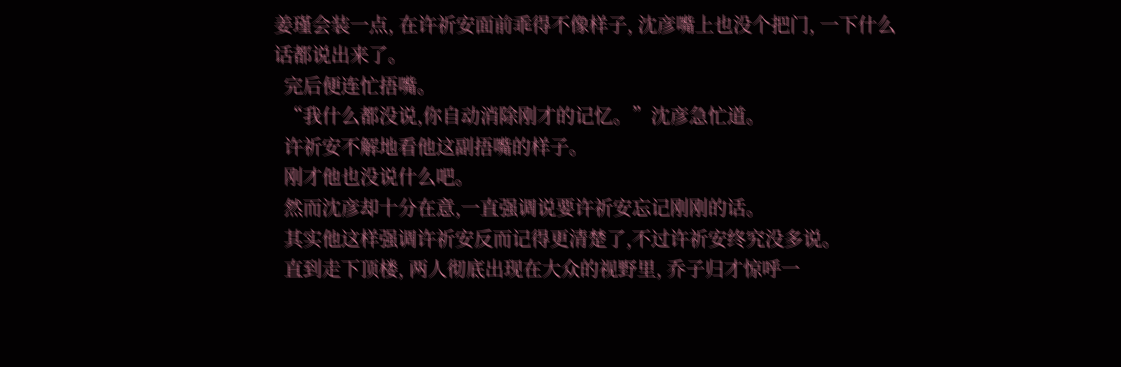姜瑾会装一点, 在许祈安面前乖得不像样子, 沈彦嘴上也没个把门, 一下什么话都说出来了。
  完后便连忙捂嘴。
  “我什么都没说,你自动消除刚才的记忆。”沈彦急忙道。
  许祈安不解地看他这副捂嘴的样子。
  刚才他也没说什么吧。
  然而沈彦却十分在意,一直强调说要许祈安忘记刚刚的话。
  其实他这样强调许祈安反而记得更清楚了,不过许祈安终究没多说。
  直到走下顶楼, 两人彻底出现在大众的视野里, 乔子归才惊呼一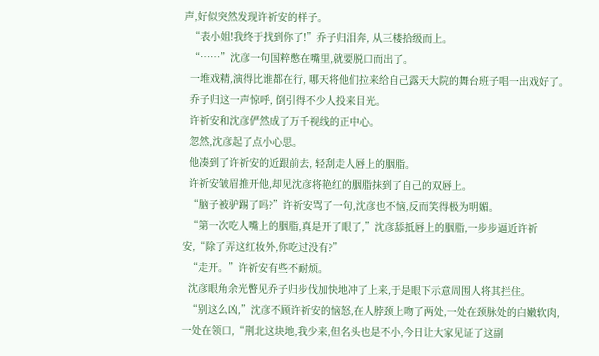声,好似突然发现许祈安的样子。
  “表小姐!我终于找到你了!”乔子归泪奔, 从三楼拾级而上。
  “……”沈彦一句国粹憋在嘴里,就要脱口而出了。
  一堆戏精,演得比谁都在行, 哪天将他们拉来给自己露天大院的舞台班子唱一出戏好了。
  乔子归这一声惊呼, 倒引得不少人投来目光。
  许祈安和沈彦俨然成了万千视线的正中心。
  忽然,沈彦起了点小心思。
  他凑到了许祈安的近跟前去, 轻刮走人唇上的胭脂。
  许祈安皱眉推开他,却见沈彦将艳红的胭脂抹到了自己的双唇上。
  “脑子被驴踢了吗?”许祈安骂了一句,沈彦也不恼,反而笑得极为明媚。
  “第一次吃人嘴上的胭脂,真是开了眼了,”沈彦舔抵唇上的胭脂,一步步逼近许祈安,“除了弄这红妆外,你吃过没有?”
  “走开。”许祈安有些不耐烦。
  沈彦眼角余光瞥见乔子归步伐加快地冲了上来,于是眼下示意周围人将其拦住。
  “别这么凶,”沈彦不顾许祈安的恼怒,在人脖颈上吻了两处,一处在颈脉处的白嫩软肉,一处在领口,“荆北这块地,我少来,但名头也是不小,今日让大家见证了这副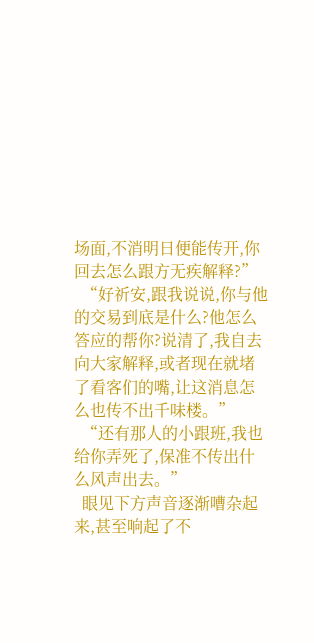场面,不消明日便能传开,你回去怎么跟方无疾解释?”
  “好祈安,跟我说说,你与他的交易到底是什么?他怎么答应的帮你?说清了,我自去向大家解释,或者现在就堵了看客们的嘴,让这消息怎么也传不出千味楼。”
  “还有那人的小跟班,我也给你弄死了,保准不传出什么风声出去。”
  眼见下方声音逐渐嘈杂起来,甚至响起了不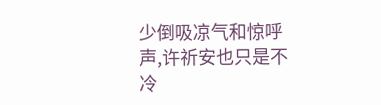少倒吸凉气和惊呼声,许祈安也只是不冷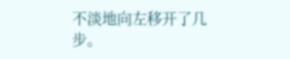不淡地向左移开了几步。